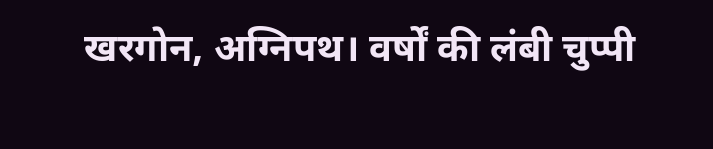खरगोन, अग्निपथ। वर्षों की लंबी चुप्पी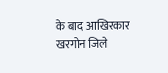के बाद आखिरकार खरगोन जिले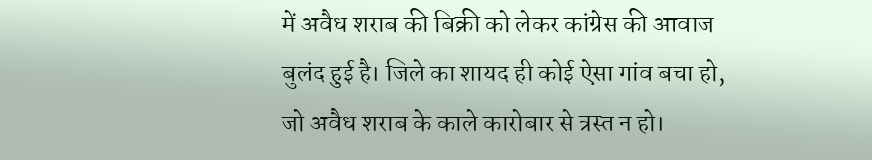में अवैध शराब की बिक्री को लेकर कांग्रेस की आवाज बुलंद हुई है। जिले का शायद ही कोई ऐसा गांव बचा हो, जो अवैध शराब के काले कारोबार से त्रस्त न हो।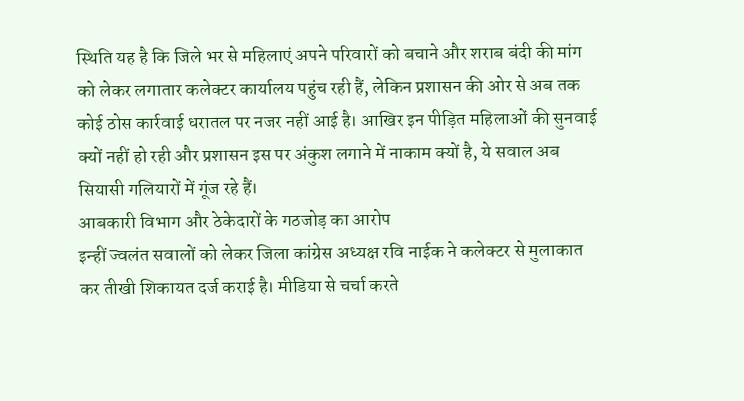स्थिति यह है कि जिले भर से महिलाएं अपने परिवारों को बचाने और शराब बंदी की मांग को लेकर लगातार कलेक्टर कार्यालय पहुंच रही हैं, लेकिन प्रशासन की ओर से अब तक कोई ठोस कार्रवाई धरातल पर नजर नहीं आई है। आखिर इन पीड़ित महिलाओं की सुनवाई क्यों नहीं हो रही और प्रशासन इस पर अंकुश लगाने में नाकाम क्यों है, ये सवाल अब सियासी गलियारों में गूंज रहे हैं।
आबकारी विभाग और ठेकेदारों के गठजोड़ का आरोप
इन्हीं ज्वलंत सवालों को लेकर जिला कांग्रेस अध्यक्ष रवि नाईक ने कलेक्टर से मुलाकात कर तीखी शिकायत दर्ज कराई है। मीडिया से चर्चा करते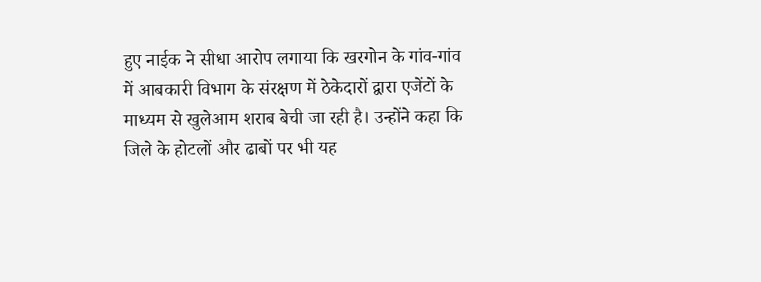हुए नाईक ने सीधा आरोप लगाया कि खरगोन के गांव-गांव में आबकारी विभाग के संरक्षण में ठेकेदारों द्वारा एजेंटों के माध्यम से खुलेआम शराब बेची जा रही है। उन्होंने कहा कि जिले के होटलों और ढाबों पर भी यह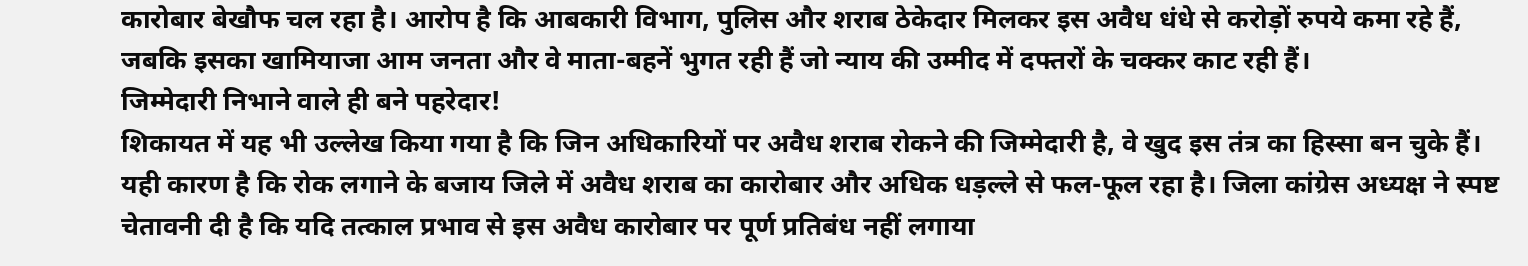कारोबार बेखौफ चल रहा है। आरोप है कि आबकारी विभाग, पुलिस और शराब ठेकेदार मिलकर इस अवैध धंधे से करोड़ों रुपये कमा रहे हैं, जबकि इसका खामियाजा आम जनता और वे माता-बहनें भुगत रही हैं जो न्याय की उम्मीद में दफ्तरों के चक्कर काट रही हैं।
जिम्मेदारी निभाने वाले ही बने पहरेदार!
शिकायत में यह भी उल्लेख किया गया है कि जिन अधिकारियों पर अवैध शराब रोकने की जिम्मेदारी है, वे खुद इस तंत्र का हिस्सा बन चुके हैं। यही कारण है कि रोक लगाने के बजाय जिले में अवैध शराब का कारोबार और अधिक धड़ल्ले से फल-फूल रहा है। जिला कांग्रेस अध्यक्ष ने स्पष्ट चेतावनी दी है कि यदि तत्काल प्रभाव से इस अवैध कारोबार पर पूर्ण प्रतिबंध नहीं लगाया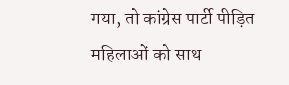गया, तो कांग्रेस पार्टी पीड़ित महिलाओं को साथ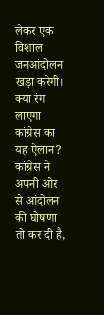लेकर एक विशाल जनआंदोलन खड़ा करेगी।
क्या रंग लाएगा कांग्रेस का यह ऐलान?
कांग्रेस ने अपनी ओर से आंदोलन की घोषणा तो कर दी है,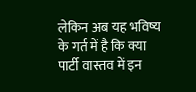लेकिन अब यह भविष्य के गर्त में है कि क्या पार्टी वास्तव में इन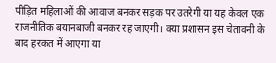पीड़ित महिलाओं की आवाज बनकर सड़क पर उतरेगी या यह केवल एक राजनीतिक बयानबाजी बनकर रह जाएगी। क्या प्रशासन इस चेतावनी के बाद हरकत में आएगा या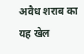अवैध शराब का यह खेल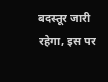बदस्तूर जारी रहेगा, इस पर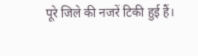पूरे जिले की नजरें टिकी हुई हैं।